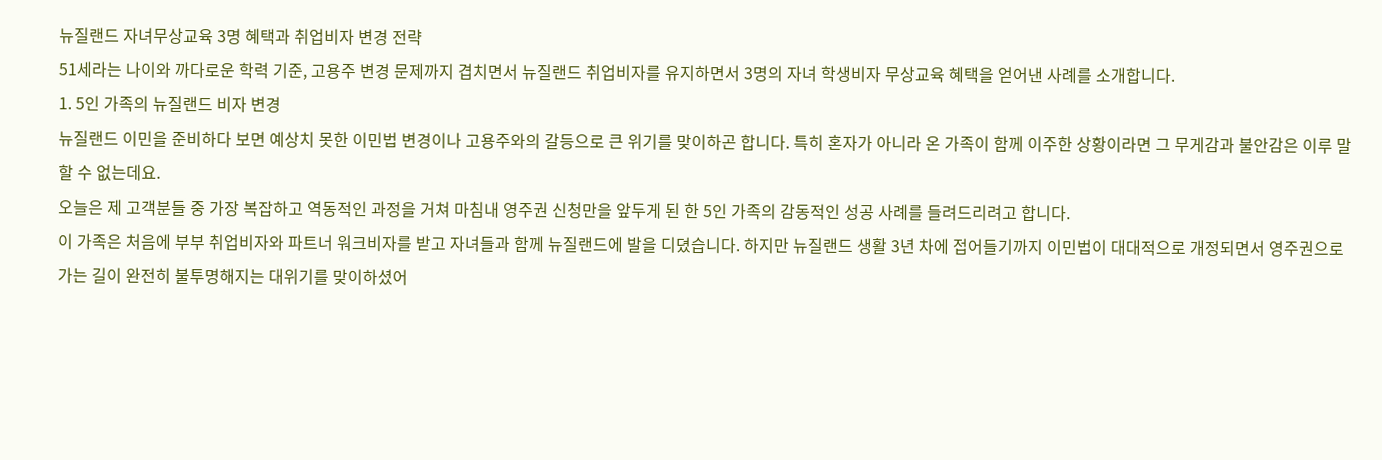뉴질랜드 자녀무상교육 3명 혜택과 취업비자 변경 전략
51세라는 나이와 까다로운 학력 기준, 고용주 변경 문제까지 겹치면서 뉴질랜드 취업비자를 유지하면서 3명의 자녀 학생비자 무상교육 혜택을 얻어낸 사례를 소개합니다.
1. 5인 가족의 뉴질랜드 비자 변경
뉴질랜드 이민을 준비하다 보면 예상치 못한 이민법 변경이나 고용주와의 갈등으로 큰 위기를 맞이하곤 합니다. 특히 혼자가 아니라 온 가족이 함께 이주한 상황이라면 그 무게감과 불안감은 이루 말할 수 없는데요.
오늘은 제 고객분들 중 가장 복잡하고 역동적인 과정을 거쳐 마침내 영주권 신청만을 앞두게 된 한 5인 가족의 감동적인 성공 사례를 들려드리려고 합니다.
이 가족은 처음에 부부 취업비자와 파트너 워크비자를 받고 자녀들과 함께 뉴질랜드에 발을 디뎠습니다. 하지만 뉴질랜드 생활 3년 차에 접어들기까지 이민법이 대대적으로 개정되면서 영주권으로 가는 길이 완전히 불투명해지는 대위기를 맞이하셨어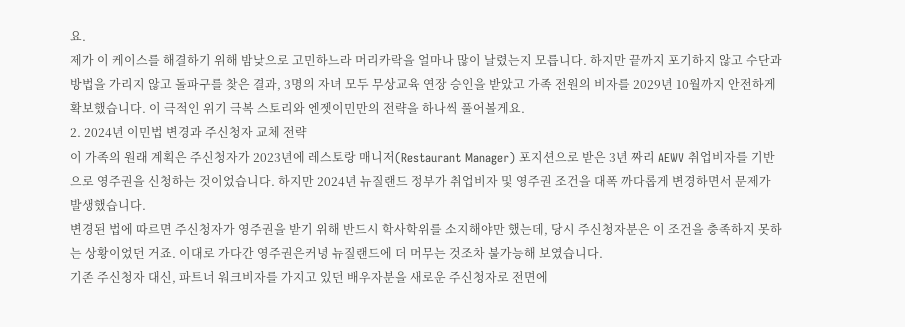요.
제가 이 케이스를 해결하기 위해 밤낮으로 고민하느라 머리카락을 얼마나 많이 날렸는지 모릅니다. 하지만 끝까지 포기하지 않고 수단과 방법을 가리지 않고 돌파구를 찾은 결과, 3명의 자녀 모두 무상교육 연장 승인을 받았고 가족 전원의 비자를 2029년 10월까지 안전하게 확보했습니다. 이 극적인 위기 극복 스토리와 엔젯이민만의 전략을 하나씩 풀어볼게요.
2. 2024년 이민법 변경과 주신청자 교체 전략
이 가족의 원래 계획은 주신청자가 2023년에 레스토랑 매니저(Restaurant Manager) 포지션으로 받은 3년 짜리 AEWV 취업비자를 기반으로 영주권을 신청하는 것이었습니다. 하지만 2024년 뉴질랜드 정부가 취업비자 및 영주권 조건을 대폭 까다롭게 변경하면서 문제가 발생했습니다.
변경된 법에 따르면 주신청자가 영주권을 받기 위해 반드시 학사학위를 소지해야만 했는데, 당시 주신청자분은 이 조건을 충족하지 못하는 상황이었던 거죠. 이대로 가다간 영주권은커녕 뉴질랜드에 더 머무는 것조차 불가능해 보였습니다.
기존 주신청자 대신, 파트너 워크비자를 가지고 있던 배우자분을 새로운 주신청자로 전면에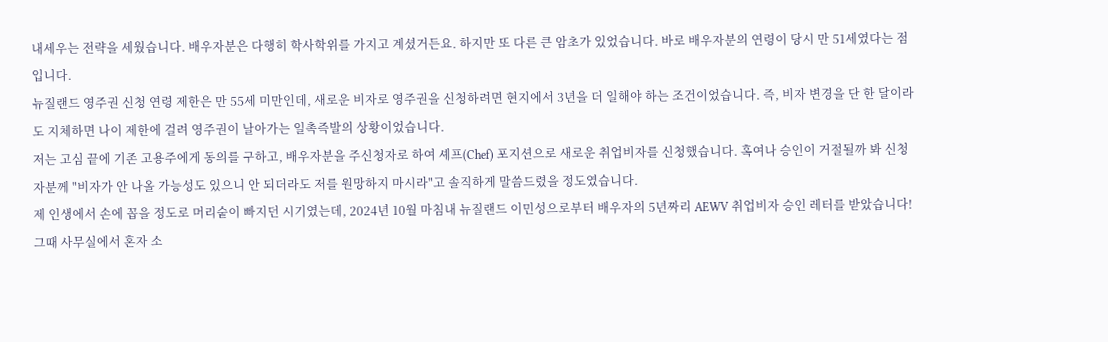내세우는 전략을 세웠습니다. 배우자분은 다행히 학사학위를 가지고 계셨거든요. 하지만 또 다른 큰 암초가 있었습니다. 바로 배우자분의 연령이 당시 만 51세였다는 점입니다.
뉴질랜드 영주권 신청 연령 제한은 만 55세 미만인데, 새로운 비자로 영주권을 신청하려면 현지에서 3년을 더 일해야 하는 조건이었습니다. 즉, 비자 변경을 단 한 달이라도 지체하면 나이 제한에 걸려 영주권이 날아가는 일촉즉발의 상황이었습니다.
저는 고심 끝에 기존 고용주에게 동의를 구하고, 배우자분을 주신청자로 하여 셰프(Chef) 포지션으로 새로운 취업비자를 신청했습니다. 혹여나 승인이 거절될까 봐 신청자분께 "비자가 안 나올 가능성도 있으니 안 되더라도 저를 원망하지 마시라"고 솔직하게 말씀드렸을 정도였습니다.
제 인생에서 손에 꼽을 정도로 머리숱이 빠지던 시기였는데, 2024년 10월 마침내 뉴질랜드 이민성으로부터 배우자의 5년짜리 AEWV 취업비자 승인 레터를 받았습니다!
그때 사무실에서 혼자 소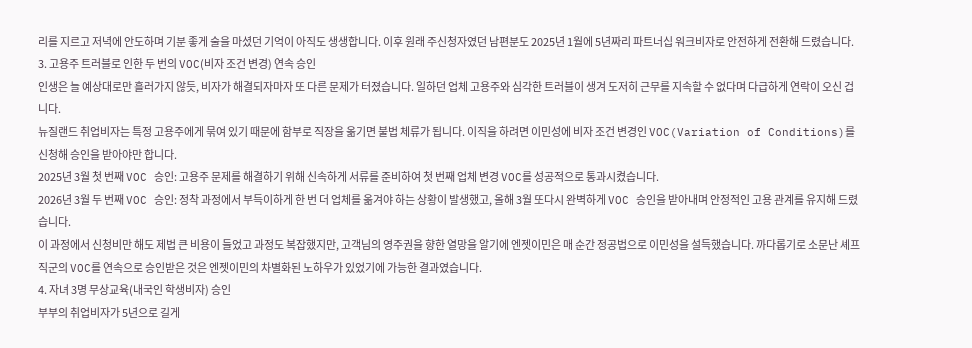리를 지르고 저녁에 안도하며 기분 좋게 술을 마셨던 기억이 아직도 생생합니다. 이후 원래 주신청자였던 남편분도 2025년 1월에 5년짜리 파트너십 워크비자로 안전하게 전환해 드렸습니다.
3. 고용주 트러블로 인한 두 번의 VOC(비자 조건 변경) 연속 승인
인생은 늘 예상대로만 흘러가지 않듯, 비자가 해결되자마자 또 다른 문제가 터졌습니다. 일하던 업체 고용주와 심각한 트러블이 생겨 도저히 근무를 지속할 수 없다며 다급하게 연락이 오신 겁니다.
뉴질랜드 취업비자는 특정 고용주에게 묶여 있기 때문에 함부로 직장을 옮기면 불법 체류가 됩니다. 이직을 하려면 이민성에 비자 조건 변경인 VOC(Variation of Conditions)를 신청해 승인을 받아야만 합니다.
2025년 3월 첫 번째 VOC 승인: 고용주 문제를 해결하기 위해 신속하게 서류를 준비하여 첫 번째 업체 변경 VOC를 성공적으로 통과시켰습니다.
2026년 3월 두 번째 VOC 승인: 정착 과정에서 부득이하게 한 번 더 업체를 옮겨야 하는 상황이 발생했고, 올해 3월 또다시 완벽하게 VOC 승인을 받아내며 안정적인 고용 관계를 유지해 드렸습니다.
이 과정에서 신청비만 해도 제법 큰 비용이 들었고 과정도 복잡했지만, 고객님의 영주권을 향한 열망을 알기에 엔젯이민은 매 순간 정공법으로 이민성을 설득했습니다. 까다롭기로 소문난 셰프 직군의 VOC를 연속으로 승인받은 것은 엔젯이민의 차별화된 노하우가 있었기에 가능한 결과였습니다.
4. 자녀 3명 무상교육(내국인 학생비자) 승인
부부의 취업비자가 5년으로 길게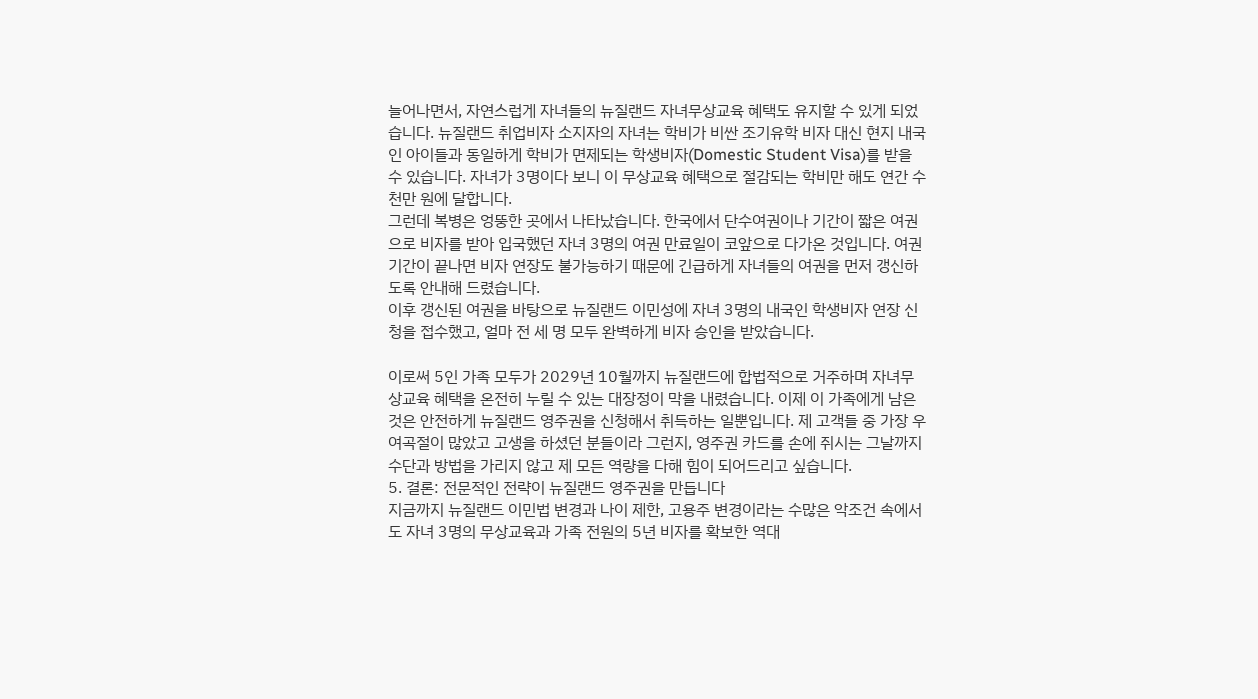늘어나면서, 자연스럽게 자녀들의 뉴질랜드 자녀무상교육 혜택도 유지할 수 있게 되었습니다. 뉴질랜드 취업비자 소지자의 자녀는 학비가 비싼 조기유학 비자 대신 현지 내국인 아이들과 동일하게 학비가 면제되는 학생비자(Domestic Student Visa)를 받을 수 있습니다. 자녀가 3명이다 보니 이 무상교육 혜택으로 절감되는 학비만 해도 연간 수천만 원에 달합니다.
그런데 복병은 엉뚱한 곳에서 나타났습니다. 한국에서 단수여권이나 기간이 짧은 여권으로 비자를 받아 입국했던 자녀 3명의 여권 만료일이 코앞으로 다가온 것입니다. 여권 기간이 끝나면 비자 연장도 불가능하기 때문에 긴급하게 자녀들의 여권을 먼저 갱신하도록 안내해 드렸습니다.
이후 갱신된 여권을 바탕으로 뉴질랜드 이민성에 자녀 3명의 내국인 학생비자 연장 신청을 접수했고, 얼마 전 세 명 모두 완벽하게 비자 승인을 받았습니다.

이로써 5인 가족 모두가 2029년 10월까지 뉴질랜드에 합법적으로 거주하며 자녀무상교육 혜택을 온전히 누릴 수 있는 대장정이 막을 내렸습니다. 이제 이 가족에게 남은 것은 안전하게 뉴질랜드 영주권을 신청해서 취득하는 일뿐입니다. 제 고객들 중 가장 우여곡절이 많았고 고생을 하셨던 분들이라 그런지, 영주권 카드를 손에 쥐시는 그날까지 수단과 방법을 가리지 않고 제 모든 역량을 다해 힘이 되어드리고 싶습니다.
5. 결론: 전문적인 전략이 뉴질랜드 영주권을 만듭니다
지금까지 뉴질랜드 이민법 변경과 나이 제한, 고용주 변경이라는 수많은 악조건 속에서도 자녀 3명의 무상교육과 가족 전원의 5년 비자를 확보한 역대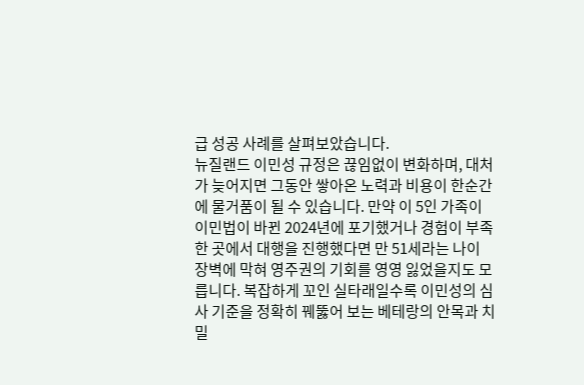급 성공 사례를 살펴보았습니다.
뉴질랜드 이민성 규정은 끊임없이 변화하며, 대처가 늦어지면 그동안 쌓아온 노력과 비용이 한순간에 물거품이 될 수 있습니다. 만약 이 5인 가족이 이민법이 바뀐 2024년에 포기했거나 경험이 부족한 곳에서 대행을 진행했다면 만 51세라는 나이 장벽에 막혀 영주권의 기회를 영영 잃었을지도 모릅니다. 복잡하게 꼬인 실타래일수록 이민성의 심사 기준을 정확히 꿰뚫어 보는 베테랑의 안목과 치밀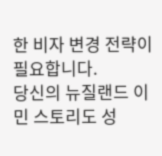한 비자 변경 전략이 필요합니다.
당신의 뉴질랜드 이민 스토리도 성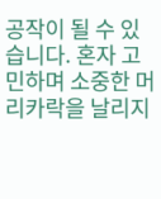공작이 될 수 있습니다. 혼자 고민하며 소중한 머리카락을 날리지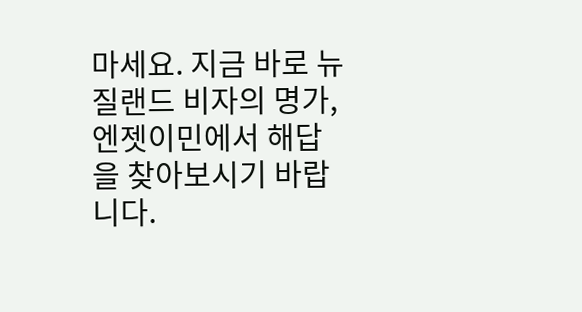마세요. 지금 바로 뉴질랜드 비자의 명가, 엔젯이민에서 해답을 찾아보시기 바랍니다.